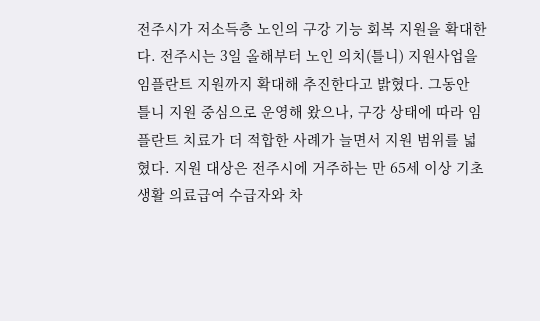전주시가 저소득층 노인의 구강 기능 회복 지원을 확대한다. 전주시는 3일 올해부터 노인 의치(틀니) 지원사업을 임플란트 지원까지 확대해 추진한다고 밝혔다. 그동안 틀니 지원 중심으로 운영해 왔으나, 구강 상태에 따라 임플란트 치료가 더 적합한 사례가 늘면서 지원 범위를 넓혔다. 지원 대상은 전주시에 거주하는 만 65세 이상 기초생활 의료급여 수급자와 차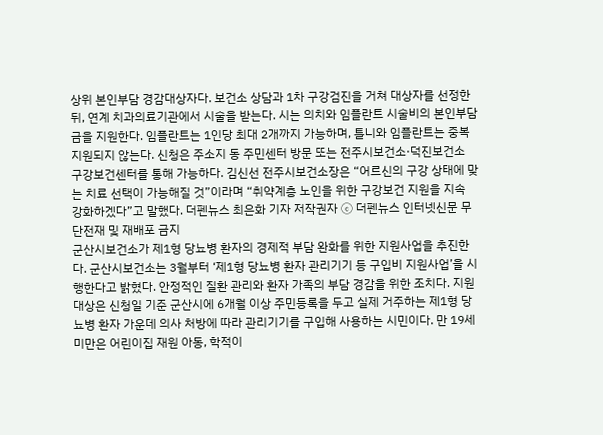상위 본인부담 경감대상자다. 보건소 상담과 1차 구강검진을 거쳐 대상자를 선정한 뒤, 연계 치과의료기관에서 시술을 받는다. 시는 의치와 임플란트 시술비의 본인부담금을 지원한다. 임플란트는 1인당 최대 2개까지 가능하며, 틀니와 임플란트는 중복 지원되지 않는다. 신청은 주소지 동 주민센터 방문 또는 전주시보건소·덕진보건소 구강보건센터를 통해 가능하다. 김신선 전주시보건소장은 “어르신의 구강 상태에 맞는 치료 선택이 가능해질 것”이라며 “취약계층 노인을 위한 구강보건 지원을 지속 강화하겠다”고 말했다. 더펜뉴스 최은화 기자 저작권자 ⓒ 더펜뉴스 인터넷신문 무단전재 및 재배포 금지
군산시보건소가 제1형 당뇨병 환자의 경제적 부담 완화를 위한 지원사업을 추진한다. 군산시보건소는 3월부터 ‘제1형 당뇨병 환자 관리기기 등 구입비 지원사업’을 시행한다고 밝혔다. 안정적인 질환 관리와 환자 가족의 부담 경감을 위한 조치다. 지원 대상은 신청일 기준 군산시에 6개월 이상 주민등록을 두고 실제 거주하는 제1형 당뇨병 환자 가운데 의사 처방에 따라 관리기기를 구입해 사용하는 시민이다. 만 19세 미만은 어린이집 재원 아동, 학적이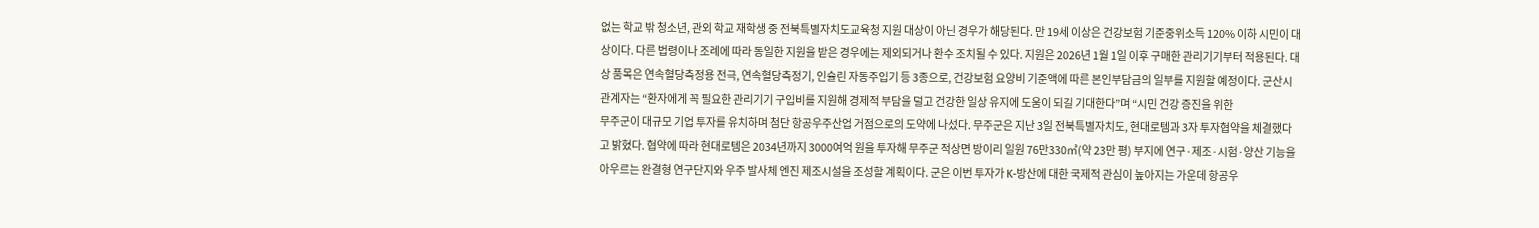없는 학교 밖 청소년, 관외 학교 재학생 중 전북특별자치도교육청 지원 대상이 아닌 경우가 해당된다. 만 19세 이상은 건강보험 기준중위소득 120% 이하 시민이 대상이다. 다른 법령이나 조례에 따라 동일한 지원을 받은 경우에는 제외되거나 환수 조치될 수 있다. 지원은 2026년 1월 1일 이후 구매한 관리기기부터 적용된다. 대상 품목은 연속혈당측정용 전극, 연속혈당측정기, 인슐린 자동주입기 등 3종으로, 건강보험 요양비 기준액에 따른 본인부담금의 일부를 지원할 예정이다. 군산시 관계자는 “환자에게 꼭 필요한 관리기기 구입비를 지원해 경제적 부담을 덜고 건강한 일상 유지에 도움이 되길 기대한다”며 “시민 건강 증진을 위한
무주군이 대규모 기업 투자를 유치하며 첨단 항공우주산업 거점으로의 도약에 나섰다. 무주군은 지난 3일 전북특별자치도, 현대로템과 3자 투자협약을 체결했다고 밝혔다. 협약에 따라 현대로템은 2034년까지 3000여억 원을 투자해 무주군 적상면 방이리 일원 76만330㎡(약 23만 평) 부지에 연구·제조·시험·양산 기능을 아우르는 완결형 연구단지와 우주 발사체 엔진 제조시설을 조성할 계획이다. 군은 이번 투자가 K-방산에 대한 국제적 관심이 높아지는 가운데 항공우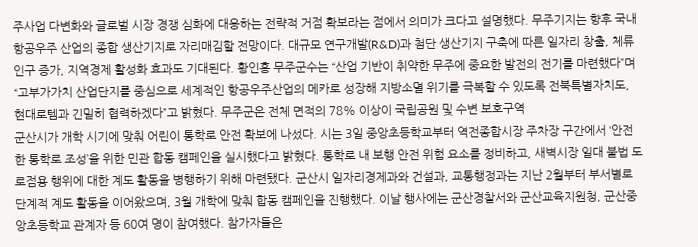주사업 다변화와 글로벌 시장 경쟁 심화에 대응하는 전략적 거점 확보라는 점에서 의미가 크다고 설명했다. 무주기지는 향후 국내 항공우주 산업의 종합 생산기지로 자리매김할 전망이다. 대규모 연구개발(R&D)과 첨단 생산기지 구축에 따른 일자리 창출, 체류 인구 증가, 지역경제 활성화 효과도 기대된다. 황인홍 무주군수는 “산업 기반이 취약한 무주에 중요한 발전의 전기를 마련했다”며 “고부가가치 산업단지를 중심으로 세계적인 항공우주산업의 메카로 성장해 지방소멸 위기를 극복할 수 있도록 전북특별자치도, 현대로템과 긴밀히 협력하겠다”고 밝혔다. 무주군은 전체 면적의 78% 이상이 국립공원 및 수변 보호구역
군산시가 개학 시기에 맞춰 어린이 통학로 안전 확보에 나섰다. 시는 3일 중앙초등학교부터 역전종합시장 주차장 구간에서 ‘안전한 통학로 조성’을 위한 민관 합동 캠페인을 실시했다고 밝혔다. 통학로 내 보행 안전 위험 요소를 정비하고, 새벽시장 일대 불법 도로점용 행위에 대한 계도 활동을 병행하기 위해 마련됐다. 군산시 일자리경제과와 건설과, 교통행정과는 지난 2월부터 부서별로 단계적 계도 활동을 이어왔으며, 3월 개학에 맞춰 합동 캠페인을 진행했다. 이날 행사에는 군산경찰서와 군산교육지원청, 군산중앙초등학교 관계자 등 60여 명이 참여했다. 참가자들은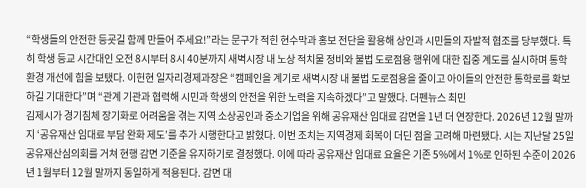“학생들의 안전한 등굣길 함께 만들어 주세요!”라는 문구가 적힌 현수막과 홍보 전단을 활용해 상인과 시민들의 자발적 협조를 당부했다. 특히 학생 등교 시간대인 오전 8시부터 8시 40분까지 새벽시장 내 노상 적치물 정비와 불법 도로점용 행위에 대한 집중 계도를 실시하며 통학 환경 개선에 힘을 보탰다. 이헌현 일자리경제과장은 “캠페인을 계기로 새벽시장 내 불법 도로점용을 줄이고 아이들의 안전한 통학로를 확보하길 기대한다”며 “관계 기관과 협력해 시민과 학생의 안전을 위한 노력을 지속하겠다”고 말했다. 더펜뉴스 최민
김제시가 경기침체 장기화로 어려움을 겪는 지역 소상공인과 중소기업을 위해 공유재산 임대료 감면을 1년 더 연장한다. 2026년 12월 말까지 ‘공유재산 임대료 부담 완화 제도’를 추가 시행한다고 밝혔다. 이번 조치는 지역경제 회복이 더딘 점을 고려해 마련됐다. 시는 지난달 25일 공유재산심의회를 거쳐 현행 감면 기준을 유지하기로 결정했다. 이에 따라 공유재산 임대료 요율은 기존 5%에서 1%로 인하된 수준이 2026년 1월부터 12월 말까지 동일하게 적용된다. 감면 대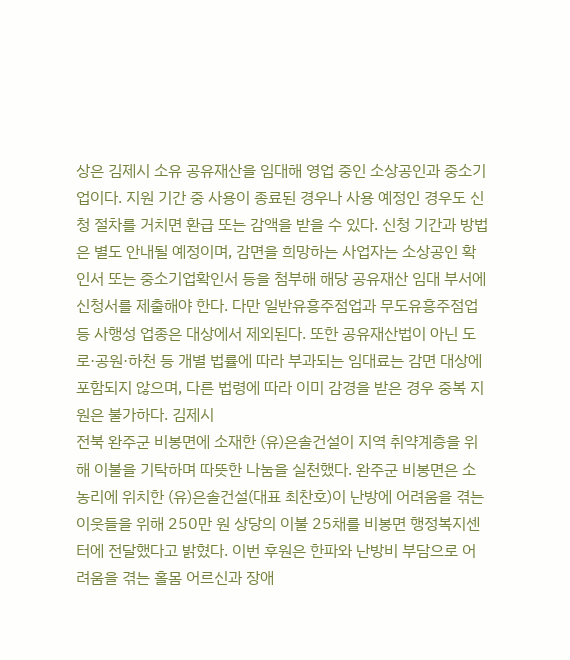상은 김제시 소유 공유재산을 임대해 영업 중인 소상공인과 중소기업이다. 지원 기간 중 사용이 종료된 경우나 사용 예정인 경우도 신청 절차를 거치면 환급 또는 감액을 받을 수 있다. 신청 기간과 방법은 별도 안내될 예정이며, 감면을 희망하는 사업자는 소상공인 확인서 또는 중소기업확인서 등을 첨부해 해당 공유재산 임대 부서에 신청서를 제출해야 한다. 다만 일반유흥주점업과 무도유흥주점업 등 사행성 업종은 대상에서 제외된다. 또한 공유재산법이 아닌 도로·공원·하천 등 개별 법률에 따라 부과되는 임대료는 감면 대상에 포함되지 않으며, 다른 법령에 따라 이미 감경을 받은 경우 중복 지원은 불가하다. 김제시
전북 완주군 비봉면에 소재한 (유)은솔건설이 지역 취약계층을 위해 이불을 기탁하며 따뜻한 나눔을 실천했다. 완주군 비봉면은 소농리에 위치한 (유)은솔건설(대표 최찬호)이 난방에 어려움을 겪는 이웃들을 위해 250만 원 상당의 이불 25채를 비봉면 행정복지센터에 전달했다고 밝혔다. 이번 후원은 한파와 난방비 부담으로 어려움을 겪는 홀몸 어르신과 장애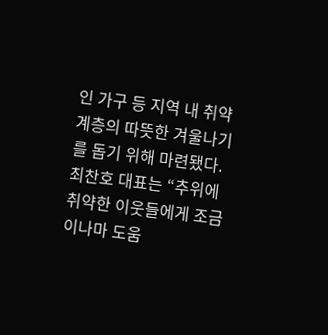인 가구 등 지역 내 취약계층의 따뜻한 겨울나기를 돕기 위해 마련됐다. 최찬호 대표는 “추위에 취약한 이웃들에게 조금이나마 도움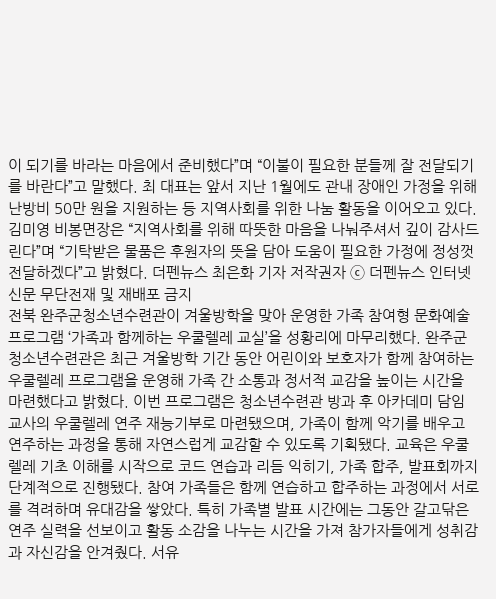이 되기를 바라는 마음에서 준비했다”며 “이불이 필요한 분들께 잘 전달되기를 바란다”고 말했다. 최 대표는 앞서 지난 1월에도 관내 장애인 가정을 위해 난방비 50만 원을 지원하는 등 지역사회를 위한 나눔 활동을 이어오고 있다. 김미영 비봉면장은 “지역사회를 위해 따뜻한 마음을 나눠주셔서 깊이 감사드린다”며 “기탁받은 물품은 후원자의 뜻을 담아 도움이 필요한 가정에 정성껏 전달하겠다”고 밝혔다. 더펜뉴스 최은화 기자 저작권자 ⓒ 더펜뉴스 인터넷신문 무단전재 및 재배포 금지
전북 완주군청소년수련관이 겨울방학을 맞아 운영한 가족 참여형 문화예술 프로그램 ‘가족과 함께하는 우쿨렐레 교실’을 성황리에 마무리했다. 완주군청소년수련관은 최근 겨울방학 기간 동안 어린이와 보호자가 함께 참여하는 우쿨렐레 프로그램을 운영해 가족 간 소통과 정서적 교감을 높이는 시간을 마련했다고 밝혔다. 이번 프로그램은 청소년수련관 방과 후 아카데미 담임 교사의 우쿨렐레 연주 재능기부로 마련됐으며, 가족이 함께 악기를 배우고 연주하는 과정을 통해 자연스럽게 교감할 수 있도록 기획됐다. 교육은 우쿨렐레 기초 이해를 시작으로 코드 연습과 리듬 익히기, 가족 합주, 발표회까지 단계적으로 진행됐다. 참여 가족들은 함께 연습하고 합주하는 과정에서 서로를 격려하며 유대감을 쌓았다. 특히 가족별 발표 시간에는 그동안 갈고닦은 연주 실력을 선보이고 활동 소감을 나누는 시간을 가져 참가자들에게 성취감과 자신감을 안겨줬다. 서유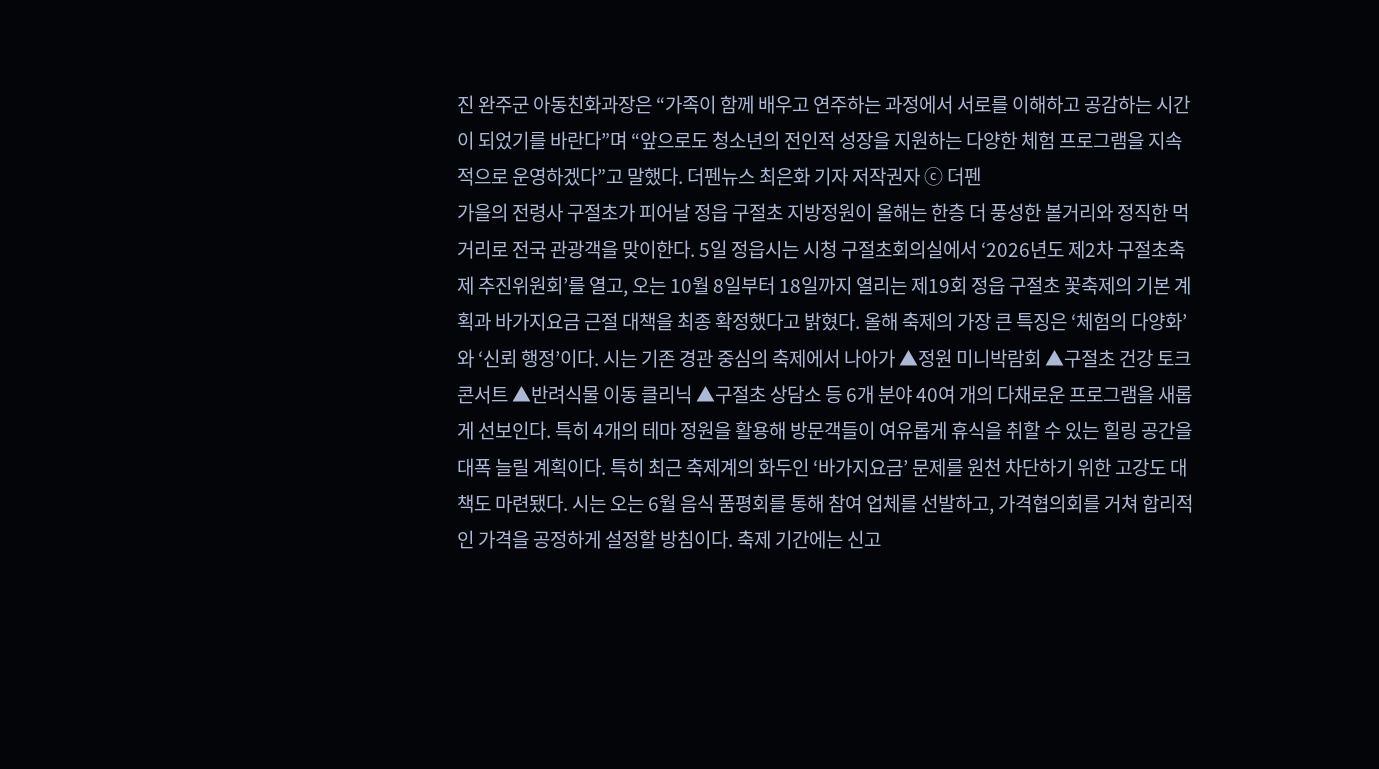진 완주군 아동친화과장은 “가족이 함께 배우고 연주하는 과정에서 서로를 이해하고 공감하는 시간이 되었기를 바란다”며 “앞으로도 청소년의 전인적 성장을 지원하는 다양한 체험 프로그램을 지속적으로 운영하겠다”고 말했다. 더펜뉴스 최은화 기자 저작권자 ⓒ 더펜
가을의 전령사 구절초가 피어날 정읍 구절초 지방정원이 올해는 한층 더 풍성한 볼거리와 정직한 먹거리로 전국 관광객을 맞이한다. 5일 정읍시는 시청 구절초회의실에서 ‘2026년도 제2차 구절초축제 추진위원회’를 열고, 오는 10월 8일부터 18일까지 열리는 제19회 정읍 구절초 꽃축제의 기본 계획과 바가지요금 근절 대책을 최종 확정했다고 밝혔다. 올해 축제의 가장 큰 특징은 ‘체험의 다양화’와 ‘신뢰 행정’이다. 시는 기존 경관 중심의 축제에서 나아가 ▲정원 미니박람회 ▲구절초 건강 토크콘서트 ▲반려식물 이동 클리닉 ▲구절초 상담소 등 6개 분야 40여 개의 다채로운 프로그램을 새롭게 선보인다. 특히 4개의 테마 정원을 활용해 방문객들이 여유롭게 휴식을 취할 수 있는 힐링 공간을 대폭 늘릴 계획이다. 특히 최근 축제계의 화두인 ‘바가지요금’ 문제를 원천 차단하기 위한 고강도 대책도 마련됐다. 시는 오는 6월 음식 품평회를 통해 참여 업체를 선발하고, 가격협의회를 거쳐 합리적인 가격을 공정하게 설정할 방침이다. 축제 기간에는 신고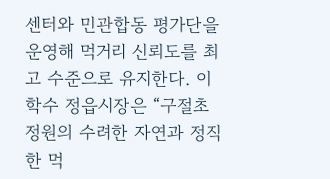센터와 민관합동 평가단을 운영해 먹거리 신뢰도를 최고 수준으로 유지한다. 이학수 정읍시장은 “구절초 정원의 수려한 자연과 정직한 먹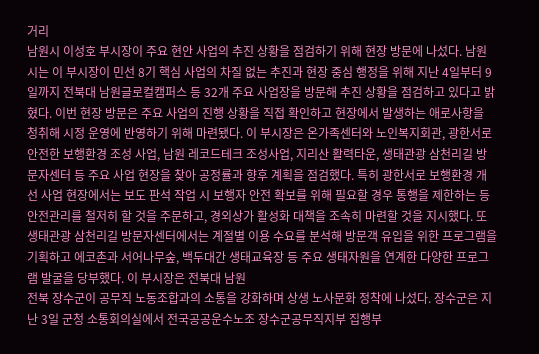거리
남원시 이성호 부시장이 주요 현안 사업의 추진 상황을 점검하기 위해 현장 방문에 나섰다. 남원시는 이 부시장이 민선 8기 핵심 사업의 차질 없는 추진과 현장 중심 행정을 위해 지난 4일부터 9일까지 전북대 남원글로컬캠퍼스 등 32개 주요 사업장을 방문해 추진 상황을 점검하고 있다고 밝혔다. 이번 현장 방문은 주요 사업의 진행 상황을 직접 확인하고 현장에서 발생하는 애로사항을 청취해 시정 운영에 반영하기 위해 마련됐다. 이 부시장은 온가족센터와 노인복지회관, 광한서로 안전한 보행환경 조성 사업, 남원 레코드테크 조성사업, 지리산 활력타운, 생태관광 삼천리길 방문자센터 등 주요 사업 현장을 찾아 공정률과 향후 계획을 점검했다. 특히 광한서로 보행환경 개선 사업 현장에서는 보도 판석 작업 시 보행자 안전 확보를 위해 필요할 경우 통행을 제한하는 등 안전관리를 철저히 할 것을 주문하고, 경외상가 활성화 대책을 조속히 마련할 것을 지시했다. 또 생태관광 삼천리길 방문자센터에서는 계절별 이용 수요를 분석해 방문객 유입을 위한 프로그램을 기획하고 에코촌과 서어나무숲, 백두대간 생태교육장 등 주요 생태자원을 연계한 다양한 프로그램 발굴을 당부했다. 이 부시장은 전북대 남원
전북 장수군이 공무직 노동조합과의 소통을 강화하며 상생 노사문화 정착에 나섰다. 장수군은 지난 3일 군청 소통회의실에서 전국공공운수노조 장수군공무직지부 집행부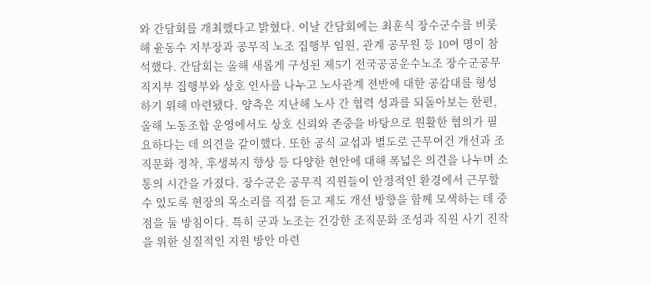와 간담회를 개최했다고 밝혔다. 이날 간담회에는 최훈식 장수군수를 비롯해 윤동수 지부장과 공무직 노조 집행부 임원, 관계 공무원 등 10여 명이 참석했다. 간담회는 올해 새롭게 구성된 제5기 전국공공운수노조 장수군공무직지부 집행부와 상호 인사를 나누고 노사관계 전반에 대한 공감대를 형성하기 위해 마련됐다. 양측은 지난해 노사 간 협력 성과를 되돌아보는 한편, 올해 노동조합 운영에서도 상호 신뢰와 존중을 바탕으로 원활한 협의가 필요하다는 데 의견을 같이했다. 또한 공식 교섭과 별도로 근무여건 개선과 조직문화 정착, 후생복지 향상 등 다양한 현안에 대해 폭넓은 의견을 나누며 소통의 시간을 가졌다. 장수군은 공무직 직원들이 안정적인 환경에서 근무할 수 있도록 현장의 목소리를 직접 듣고 제도 개선 방향을 함께 모색하는 데 중점을 둘 방침이다. 특히 군과 노조는 건강한 조직문화 조성과 직원 사기 진작을 위한 실질적인 지원 방안 마련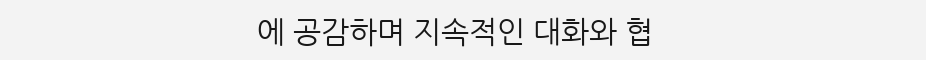에 공감하며 지속적인 대화와 협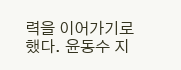력을 이어가기로 했다. 윤동수 지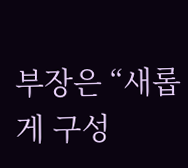부장은 “새롭게 구성